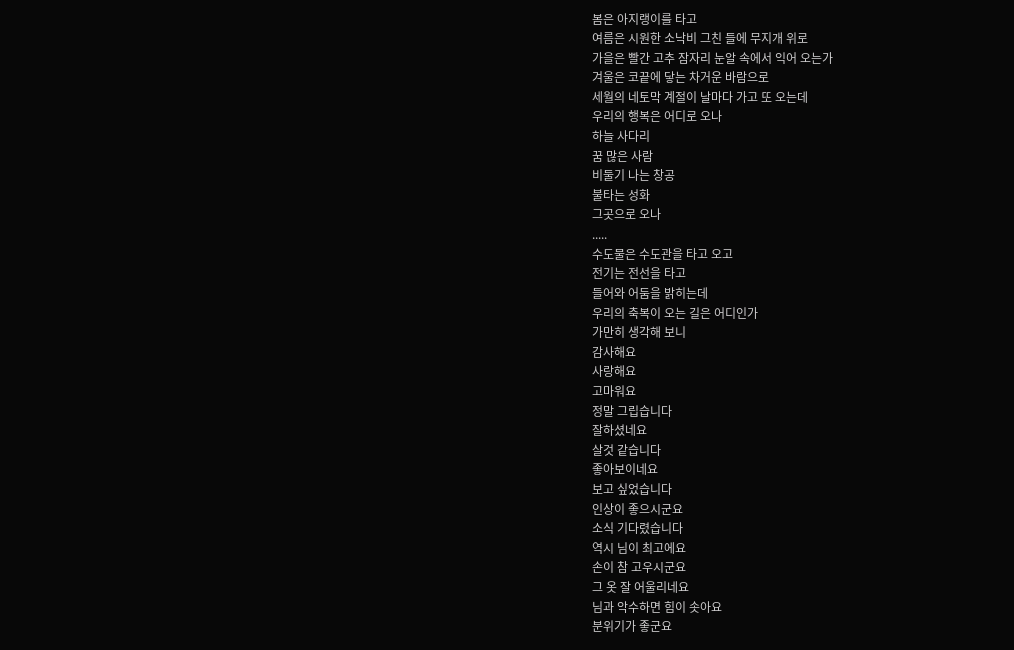봄은 아지랭이를 타고
여름은 시원한 소낙비 그친 들에 무지개 위로
가을은 빨간 고추 잠자리 눈알 속에서 익어 오는가
겨울은 코끝에 닿는 차거운 바람으로
세월의 네토막 계절이 날마다 가고 또 오는데
우리의 행복은 어디로 오나
하늘 사다리
꿈 많은 사람
비둘기 나는 창공
불타는 성화
그곳으로 오나
.....
수도물은 수도관을 타고 오고
전기는 전선을 타고
들어와 어둠을 밝히는데
우리의 축복이 오는 길은 어디인가
가만히 생각해 보니
감사해요
사랑해요
고마워요
정말 그립습니다
잘하셨네요
살것 같습니다
좋아보이네요
보고 싶었습니다
인상이 좋으시군요
소식 기다렸습니다
역시 님이 최고에요
손이 참 고우시군요
그 옷 잘 어울리네요
님과 악수하면 힘이 솟아요
분위기가 좋군요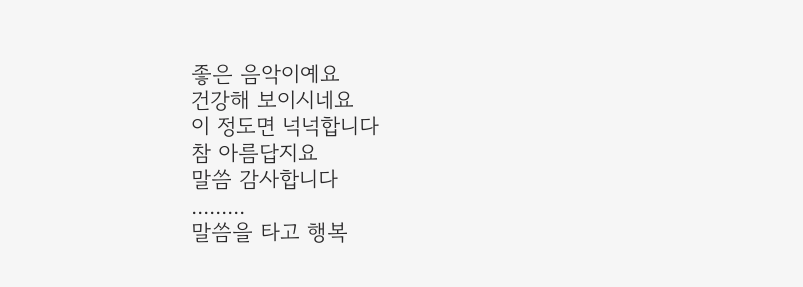좋은 음악이예요
건강해 보이시네요
이 정도면 넉넉합니다
참 아름답지요
말씀 감사합니다
.........
말씀을 타고 행복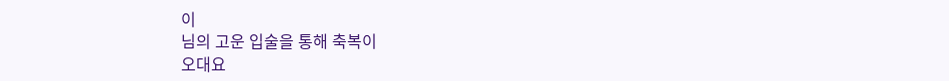이
님의 고운 입술을 통해 축복이
오대요